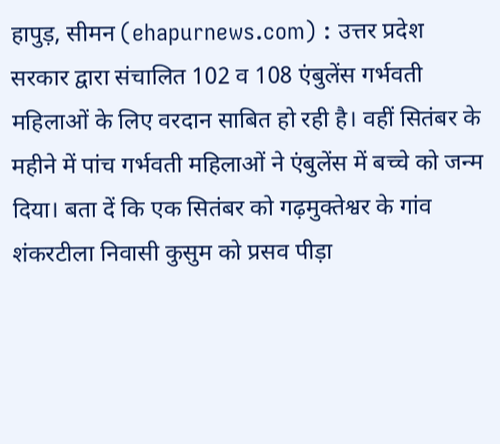हापुड़, सीमन (ehapurnews.com) : उत्तर प्रदेश सरकार द्वारा संचालित 102 व 108 एंबुलेंस गर्भवती महिलाओं के लिए वरदान साबित हो रही है। वहीं सितंबर के महीने में पांच गर्भवती महिलाओं ने एंबुलेंस में बच्चे को जन्म दिया। बता दें कि एक सितंबर को गढ़मुक्तेश्वर के गांव शंकरटीला निवासी कुसुम को प्रसव पीड़ा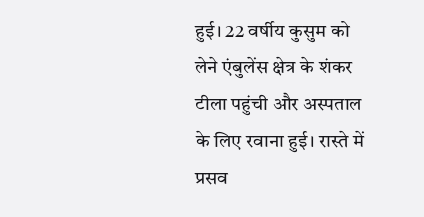हुई। 22 वर्षीय कुसुम को लेने एंबुलेंस क्षेत्र के शंकर टीला पहुंची और अस्पताल के लिए रवाना हुई। रास्ते में प्रसव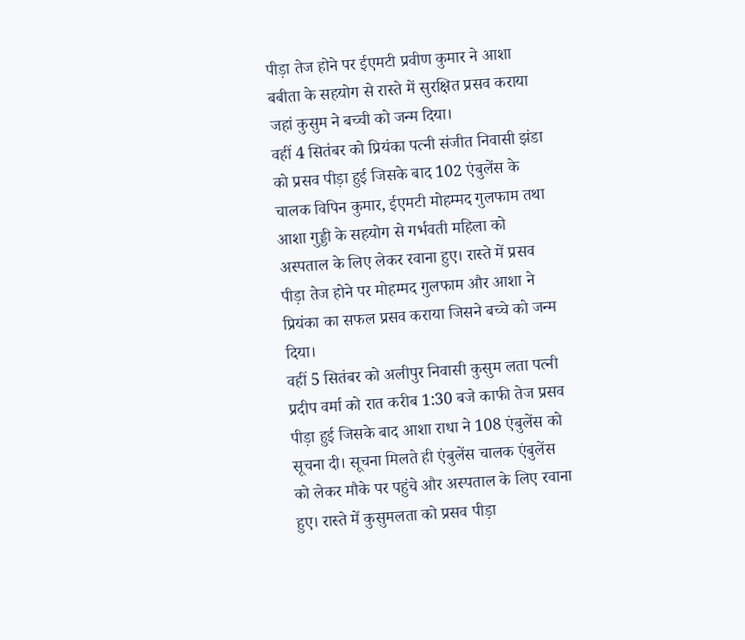पीड़ा तेज होने पर ईएमटी प्रवीण कुमार ने आशा बबीता के सहयोग से रास्ते में सुरक्षित प्रसव कराया जहां कुसुम ने बच्ची को जन्म दिया।
वहीं 4 सितंबर को प्रियंका पत्नी संजीत निवासी झंडा को प्रसव पीड़ा हुई जिसके बाद 102 एंबुलेंस के चालक विपिन कुमार, ईएमटी मोहम्मद गुलफाम तथा आशा गुड्डी के सहयोग से गर्भवती महिला को अस्पताल के लिए लेकर रवाना हुए। रास्ते में प्रसव पीड़ा तेज होने पर मोहम्मद गुलफाम और आशा ने प्रियंका का सफल प्रसव कराया जिसने बच्चे को जन्म दिया।
वहीं 5 सितंबर को अलीपुर निवासी कुसुम लता पत्नी प्रदीप वर्मा को रात करीब 1:30 बजे काफी तेज प्रसव पीड़ा हुई जिसके बाद आशा राधा ने 108 एंबुलेंस को सूचना दी। सूचना मिलते ही एंबुलेंस चालक एंबुलेंस को लेकर मौके पर पहुंचे और अस्पताल के लिए रवाना हुए। रास्ते में कुसुमलता को प्रसव पीड़ा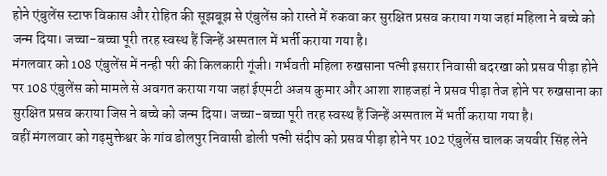होने एंबुलेंस स्टाफ विकास और रोहित की सूझबूझ से एंबुलेंस को रास्ते में रुकवा कर सुरक्षित प्रसव कराया गया जहां महिला ने बच्चे को जन्म दिया। जच्चा-बच्चा पूरी तरह स्वस्थ हैं जिन्हें अस्पताल में भर्ती कराया गया है।
मंगलवार को 108 एंबुलेंस में नन्ही परी की किलकारी गूंजी। गर्भवती महिला रुखसाना पत्नी इसरार निवासी बदरखा को प्रसव पीड़ा होने पर 108 एंबुलेंस को मामले से अवगत कराया गया जहां ईएमटी अजय कुमार और आशा शाहजहां ने प्रसव पीड़ा तेज होने पर रुखसाना का सुरक्षित प्रसव कराया जिस ने बच्चे को जन्म दिया। जच्चा-बच्चा पूरी तरह स्वस्थ हैं जिन्हें अस्पताल में भर्ती कराया गया है।
वहीं मंगलवार को गढ़मुक्तेश्वर के गांव डोलपुर निवासी डोली पत्नी संदीप को प्रसव पीड़ा होने पर 102 एंबुलेंस चालक जयवीर सिंह लेने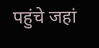पहुंचे जहां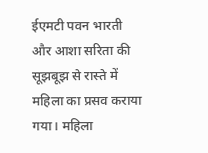ईएमटी पवन भारती और आशा सरिता की सूझबूझ से रास्ते में महिला का प्रसव कराया गया। महिला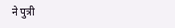ने पुत्री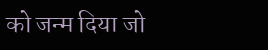को जन्म दिया जो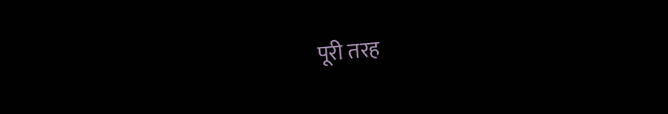पूरी तरह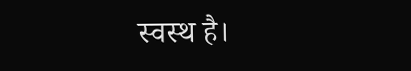स्वस्थ है।